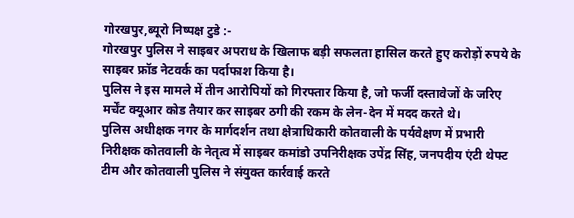गोरखपुर,ब्यूरो निष्पक्ष टुडे :-
गोरखपुर पुलिस ने साइबर अपराध के खिलाफ बड़ी सफलता हासिल करते हुए करोड़ों रुपये के साइबर फ्रॉड नेटवर्क का पर्दाफाश किया है।
पुलिस ने इस मामले में तीन आरोपियों को गिरफ्तार किया है, जो फर्जी दस्तावेजों के जरिए मर्चेंट क्यूआर कोड तैयार कर साइबर ठगी की रकम के लेन-देन में मदद करते थे।
पुलिस अधीक्षक नगर के मार्गदर्शन तथा क्षेत्राधिकारी कोतवाली के पर्यवेक्षण में प्रभारी निरीक्षक कोतवाली के नेतृत्व में साइबर कमांडो उपनिरीक्षक उपेंद्र सिंह, जनपदीय एंटी थेफ्ट टीम और कोतवाली पुलिस ने संयुक्त कार्रवाई करते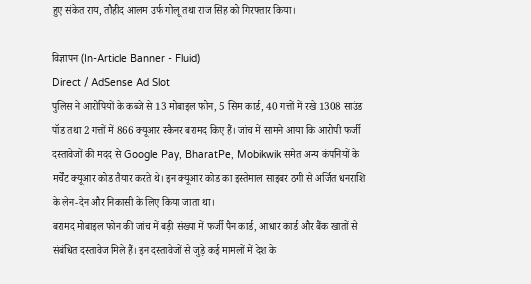हुए संकेत राय, तौहीद आलम उर्फ गोलू तथा राज सिंह को गिरफ्तार किया।

विज्ञापन (In-Article Banner - Fluid)
Direct / AdSense Ad Slot
पुलिस ने आरोपियों के कब्जे से 13 मोबाइल फोन, 5 सिम कार्ड, 40 गत्तों में रखे 1308 साउंड पॉड तथा 2 गत्तों में 866 क्यूआर स्कैनर बरामद किए हैं। जांच में सामने आया कि आरोपी फर्जी दस्तावेजों की मदद से Google Pay, BharatPe, Mobikwik समेत अन्य कंपनियों के मर्चेंट क्यूआर कोड तैयार करते थे। इन क्यूआर कोड का इस्तेमाल साइबर ठगी से अर्जित धनराशि के लेन-देन और निकासी के लिए किया जाता था।
बरामद मोबाइल फोन की जांच में बड़ी संख्या में फर्जी पैन कार्ड, आधार कार्ड और बैंक खातों से संबंधित दस्तावेज मिले हैं। इन दस्तावेजों से जुड़े कई मामलों में देश के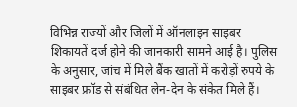विभिन्न राज्यों और जिलों में ऑनलाइन साइबर शिकायतें दर्ज होने की जानकारी सामने आई है। पुलिस के अनुसार, जांच में मिले बैंक खातों में करोड़ों रुपये के साइबर फ्रॉड से संबंधित लेन-देन के संकेत मिले हैं।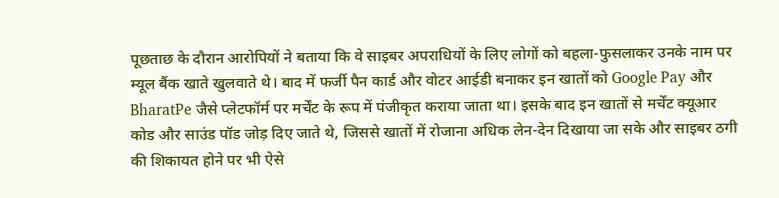पूछताछ के दौरान आरोपियों ने बताया कि वे साइबर अपराधियों के लिए लोगों को बहला-फुसलाकर उनके नाम पर म्यूल बैंक खाते खुलवाते थे। बाद में फर्जी पैन कार्ड और वोटर आईडी बनाकर इन खातों को Google Pay और BharatPe जैसे प्लेटफॉर्म पर मर्चेंट के रूप में पंजीकृत कराया जाता था। इसके बाद इन खातों से मर्चेंट क्यूआर कोड और साउंड पॉड जोड़ दिए जाते थे, जिससे खातों में रोजाना अधिक लेन-देन दिखाया जा सके और साइबर ठगी की शिकायत होने पर भी ऐसे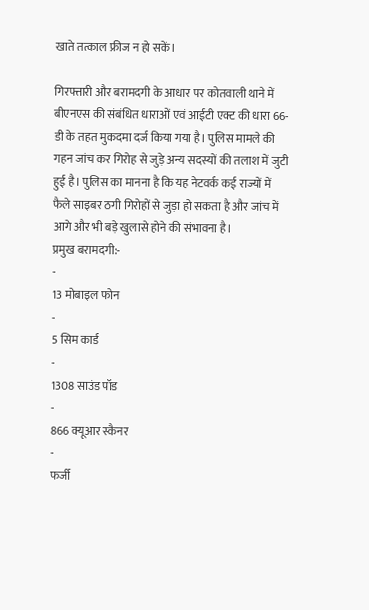खाते तत्काल फ्रीज न हो सकें।

गिरफ्तारी और बरामदगी के आधार पर कोतवाली थाने में बीएनएस की संबंधित धाराओं एवं आईटी एक्ट की धारा 66-डी के तहत मुकदमा दर्ज किया गया है। पुलिस मामले की गहन जांच कर गिरोह से जुड़े अन्य सदस्यों की तलाश में जुटी हुई है। पुलिस का मानना है कि यह नेटवर्क कई राज्यों में फैले साइबर ठगी गिरोहों से जुड़ा हो सकता है और जांच में आगे और भी बड़े खुलासे होने की संभावना है।
प्रमुख बरामदगी:-
-
13 मोबाइल फोन
-
5 सिम कार्ड
-
1308 साउंड पॉड
-
866 क्यूआर स्कैनर
-
फर्जी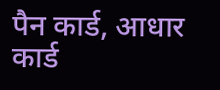पैन कार्ड, आधार कार्ड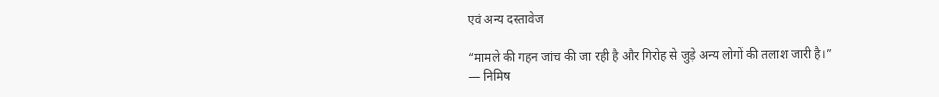एवं अन्य दस्तावेज

“मामले की गहन जांच की जा रही है और गिरोह से जुड़े अन्य लोगों की तलाश जारी है।”
— निमिष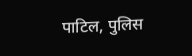पाटिल, पुलिस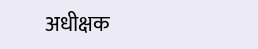अधीक्षक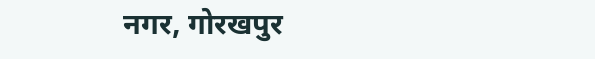नगर, गोरखपुर